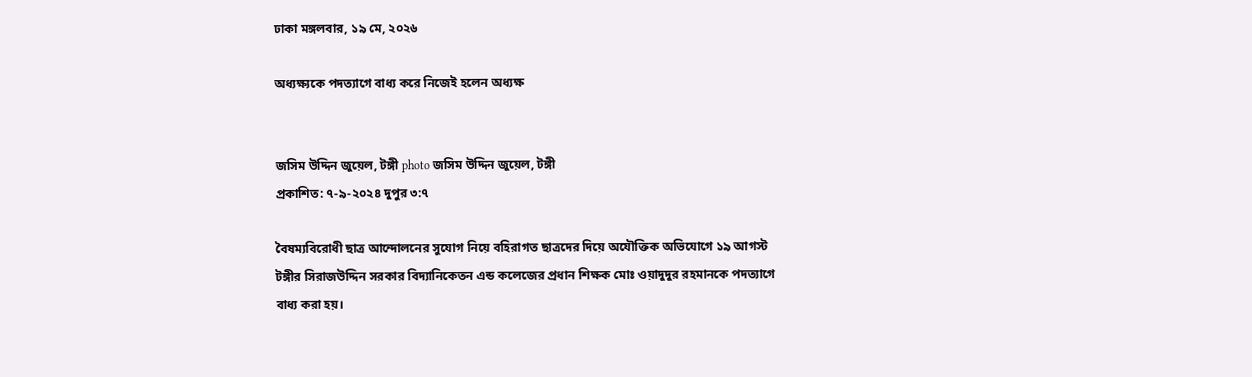ঢাকা মঙ্গলবার, ১৯ মে, ২০২৬

অধ্যক্ষ্যকে পদত্যাগে বাধ্য করে নিজেই হলেন অধ্যক্ষ


জসিম উদ্দিন জুয়েল, টঙ্গী photo জসিম উদ্দিন জুয়েল, টঙ্গী
প্রকাশিত: ৭-৯-২০২৪ দুপুর ৩:৭

বৈষম্যবিরোধী ছাত্র আন্দোলনের সুযোগ নিয়ে বহিরাগত ছাত্রদের দিয়ে অযৌক্তিক অভিযোগে ১৯ আগস্ট টঙ্গীর সিরাজউদ্দিন সরকার বিদ্যানিকেতন এন্ড কলেজের প্রধান শিক্ষক মোঃ ওয়াদুদুর রহমানকে পদত্যাগে বাধ্য করা হয়।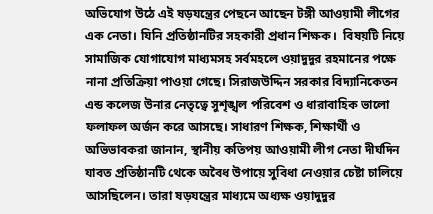অভিযোগ উঠে এই ষড়যন্ত্রের পেছনে আছেন টঙ্গী আওয়ামী লীগের এক নেতা। যিনি প্রতিষ্ঠানটির সহকারী প্রধান শিক্ষক।  বিষয়টি নিয়ে সামাজিক যোগাযোগ মাধ্যমসহ সর্বমহলে ওয়াদুদুর রহমানের পক্ষে নানা প্রতিক্রিয়া পাওয়া গেছে। সিরাজউদ্দিন সরকার বিদ্যানিকেতন এন্ড কলেজ উনার নেতৃত্বে সুশৃঙ্খল পরিবেশ ও ধারাবাহিক ভালো ফলাফল অর্জন করে আসছে। সাধারণ শিক্ষক, শিক্ষার্থী ও অভিভাবকরা জানান, স্থানীয় কতিপয় আওয়ামী লীগ নেতা দীর্ঘদিন যাবত প্রতিষ্ঠানটি থেকে অবৈধ উপায়ে সুবিধা নেওয়ার চেষ্টা চালিয়ে আসছিলেন। তারা ষড়যন্ত্রের মাধ্যমে অধ্যক্ষ ওয়াদুদুর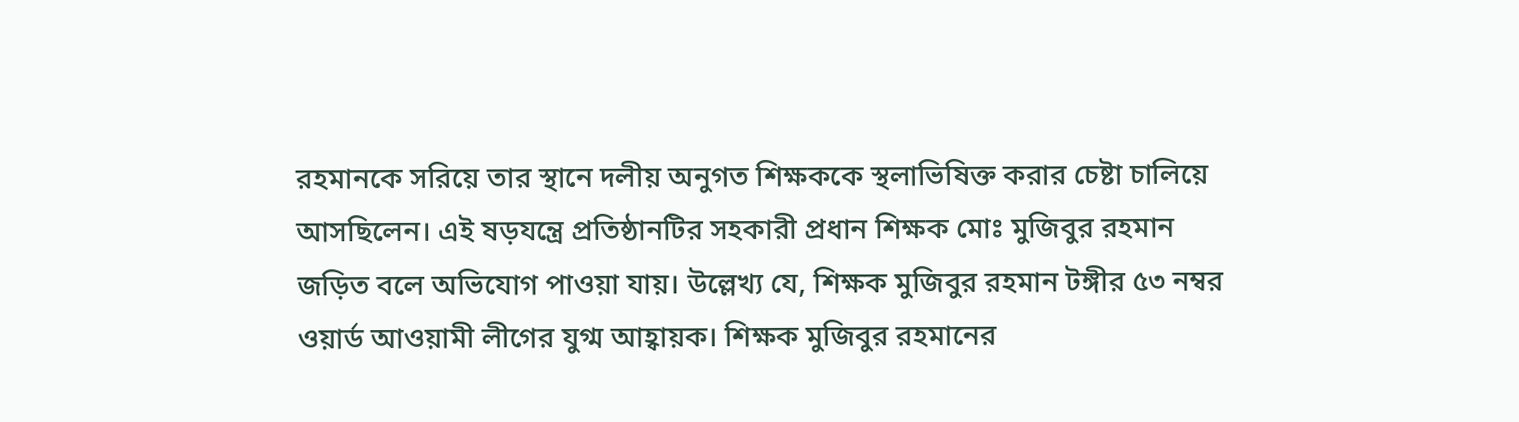রহমানকে সরিয়ে তার স্থানে দলীয় অনুগত শিক্ষককে স্থলাভিষিক্ত করার চেষ্টা চালিয়ে আসছিলেন। এই ষড়যন্ত্রে প্রতিষ্ঠানটির সহকারী প্রধান শিক্ষক মোঃ মুজিবুর রহমান জড়িত বলে অভিযোগ পাওয়া যায়। উল্লেখ্য যে, শিক্ষক মুজিবুর রহমান টঙ্গীর ৫৩ নম্বর ওয়ার্ড আওয়ামী লীগের যুগ্ম আহ্বায়ক। শিক্ষক মুজিবুর রহমানের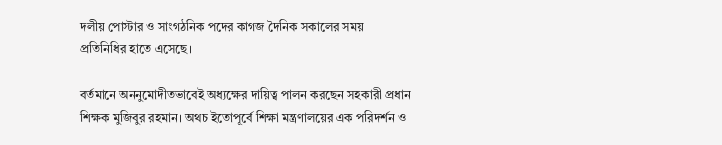দলীয় পোস্টার ও সাংগঠনিক পদের কাগজ দৈনিক সকালের সময় প্রতিনিধির হাতে এসেছে।

বর্তমানে অননুমোদীতভাবেই অধ্যক্ষের দায়িত্ব পালন করছেন সহকারী প্রধান শিক্ষক মুজিবুর রহমান। অথচ ইতোপূর্বে শিক্ষা মন্ত্রণালয়ের এক পরিদর্শন ও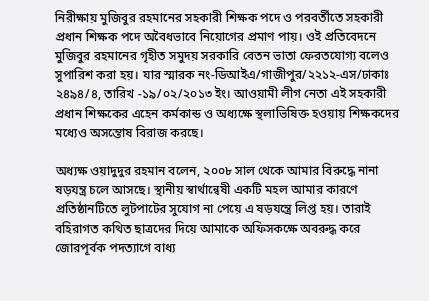নিরীক্ষায় মুজিবুর রহমানের সহকারী শিক্ষক পদে ও পরবর্তীতে সহকারী প্রধান শিক্ষক পদে অবৈধভাবে নিয়োগের প্রমাণ পায়। ওই প্রতিবেদনে মুজিবুর রহমানের গৃহীত সমুদয় সরকারি বেতন ভাতা ফেরতযোগ্য বলেও সুপারিশ করা হয়। যার স্মারক নং-ডিআইএ/গাজীপুর/২২১২-এস/ঢাকাঃ ২৪৯৪/৪, তারিখ -১৯/০২/২০১৩ ইং। আওয়ামী লীগ নেতা এই সহকারী প্রধান শিক্ষকের এহেন কর্মকান্ড ও অধ্যক্ষে স্থলাভিষিক্ত হওয়ায় শিক্ষকদের মধ্যেও অসন্তোষ বিরাজ করছে।

অধ্যক্ষ ওয়াদুদুর রহমান বলেন, ২০০৮ সাল থেকে আমার বিরুদ্ধে নানা ষড়যন্ত্র চলে আসছে। স্থানীয় স্বার্থান্বেষী একটি মহল আমার কারণে প্রতিষ্ঠানটিতে লুটপাটের সুযোগ না পেয়ে এ ষড়যন্ত্রে লিপ্ত হয়। তারাই বহিরাগত কথিত ছাত্রদের দিয়ে আমাকে অফিসকক্ষে অবরুদ্ধ করে জোরপূর্বক পদত্যাগে বাধ্য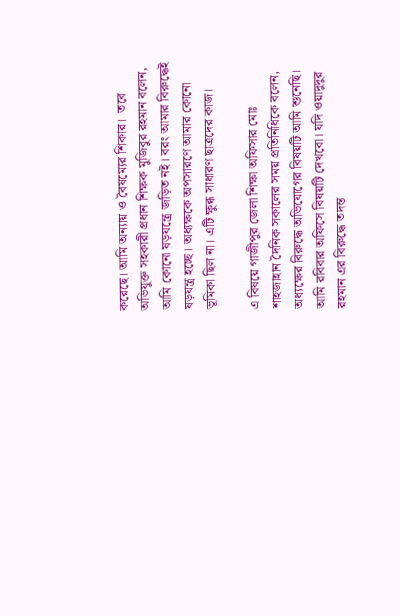করেছে। আমি অন্যায় ও বৈষম্যের শিকার।  তবে অভিযুক্ত সহকারী প্রধান শিক্ষক মুজিবুর রহমান বলেন, আমি কোনো ষড়যন্ত্রে জড়িত নই। বরং আমার বিরুদ্ধেই ষড়যন্ত্র হচ্ছে। অধ্যক্ষকে অপসারণে আমার কোনো ভূমিকা ছিল না। এটি ক্ষুব্ধ সাধারণ ছাত্রদের কাজ।

এ বিষয়ে গাজীপুর জেলা শিক্ষা অফিসার মোঃ  শাহজাহান দৈনিক সকালের সময় প্রতিনিধিকে বলেন, অধ্যক্ষের বিরুদ্ধে অভিযোগের বিষয়টি আমি শুনেছি। আমি রবিবার অফিসে বিষয়টি দেখবো। যদি ওয়াদুদুর রহমান এর বিরুদ্ধে তদন্ত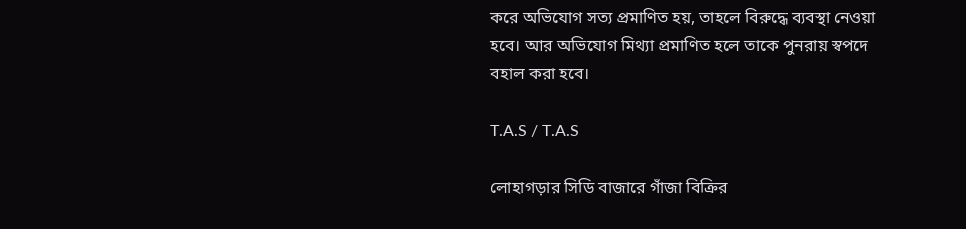করে অভিযোগ সত্য প্রমাণিত হয়, তাহলে বিরুদ্ধে ব্যবস্থা নেওয়া হবে। আর অভিযোগ মিথ্যা প্রমাণিত হলে তাকে পুনরায় স্বপদে বহাল করা হবে।

T.A.S / T.A.S

লোহাগড়ার সিডি বাজারে গাঁজা বিক্রির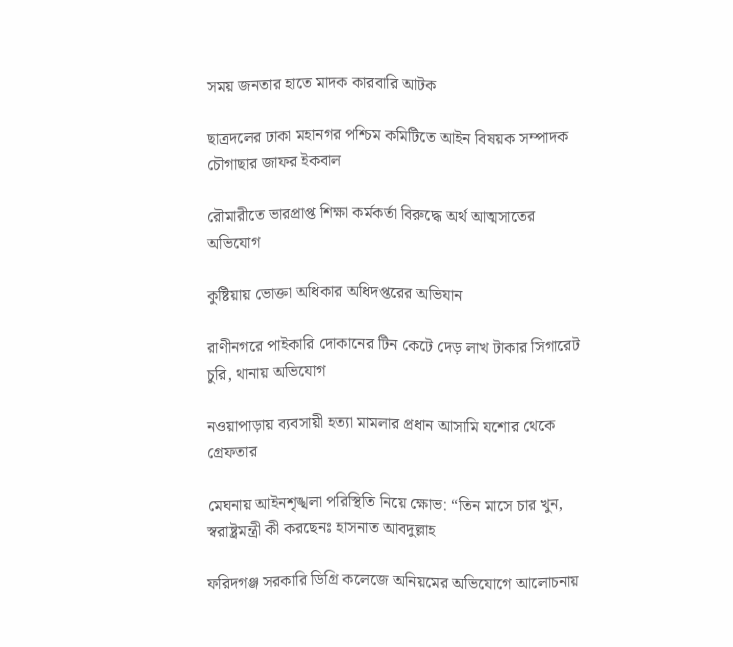সময় জনতার হাতে মাদক কারবারি আটক

ছাত্রদলের ঢাকা মহানগর পশ্চিম কমিটিতে আইন বিষয়ক সম্পাদক চৌগাছার জাফর ইকবাল

রৌমারীতে ভারপ্রাপ্ত শিক্ষা কর্মকর্তা বিরুদ্ধে অর্থ আত্মসাতের অভিযোগ

কুষ্টিয়ায় ভোক্তা অধিকার অধিদপ্তরের অভিযান

রাণীনগরে পাইকারি দোকানের টিন কেটে দেড় লাখ টাকার সিগারেট চুরি, থানায় অভিযোগ

নওয়াপাড়ায় ব্যবসায়ী হত্যা মামলার প্রধান আসামি যশোর থেকে গ্রেফতার

মেঘনায় আইনশৃঙ্খলা পরিস্থিতি নিয়ে ক্ষোভ: “তিন মাসে চার খুন, স্বরাষ্ট্রমন্ত্রী কী করছেনঃ হাসনাত আবদুল্লাহ

ফরিদগঞ্জ সরকারি ডিগ্রি কলেজে অনিয়মের অভিযোগে আলোচনায়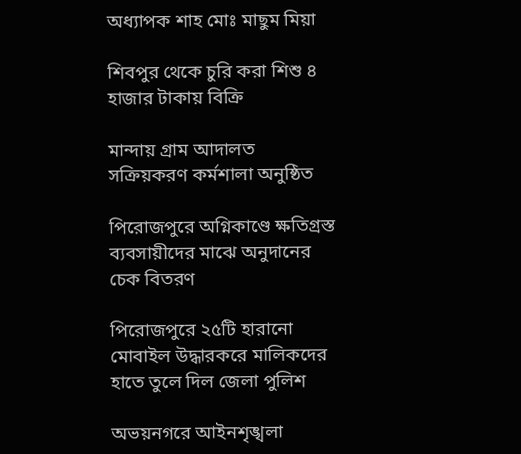অধ্যাপক শাহ মোঃ মাছুম মিয়া

শিবপুর থেকে চুরি করা শিশু ৪ হাজার টাকায় বিক্রি

মান্দায় গ্রাম আদালত সক্রিয়করণ কর্মশালা অনুষ্ঠিত

পিরোজপুরে অগ্নিকাণ্ডে ক্ষতিগ্রস্ত ব্যবসায়ীদের মাঝে অনুদানের চেক বিতরণ

পিরোজপুরে ২৫টি হারানো মোবাইল উদ্ধারকরে মালিকদের হাতে তুলে দিল জেলা পুলিশ

অভয়নগরে আইনশৃঙ্খলা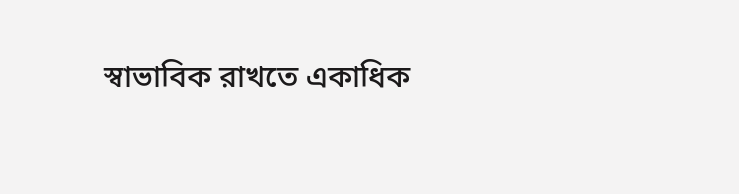স্বাভাবিক রাখতে একাধিক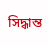সিদ্ধান্ত